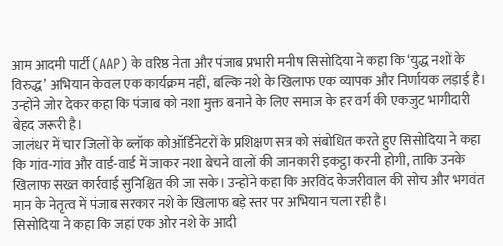आम आदमी पार्टी (AAP) के वरिष्ठ नेता और पंजाब प्रभारी मनीष सिसोदिया ने कहा कि ‘युद्ध नशों के विरुद्ध’ अभियान केवल एक कार्यक्रम नहीं, बल्कि नशे के खिलाफ एक व्यापक और निर्णायक लड़ाई है। उन्होंने जोर देकर कहा कि पंजाब को नशा मुक्त बनाने के लिए समाज के हर वर्ग की एकजुट भागीदारी बेहद जरूरी है।
जालंधर में चार जिलों के ब्लॉक कोऑर्डिनेटरों के प्रशिक्षण सत्र को संबोधित करते हुए सिसोदिया ने कहा कि गांव-गांव और वार्ड-वार्ड में जाकर नशा बेचने वालों की जानकारी इकट्ठा करनी होगी, ताकि उनके खिलाफ सख्त कार्रवाई सुनिश्चित की जा सके। उन्होंने कहा कि अरविंद केजरीवाल की सोच और भगवंत मान के नेतृत्व में पंजाब सरकार नशे के खिलाफ बड़े स्तर पर अभियान चला रही है।
सिसोदिया ने कहा कि जहां एक ओर नशे के आदी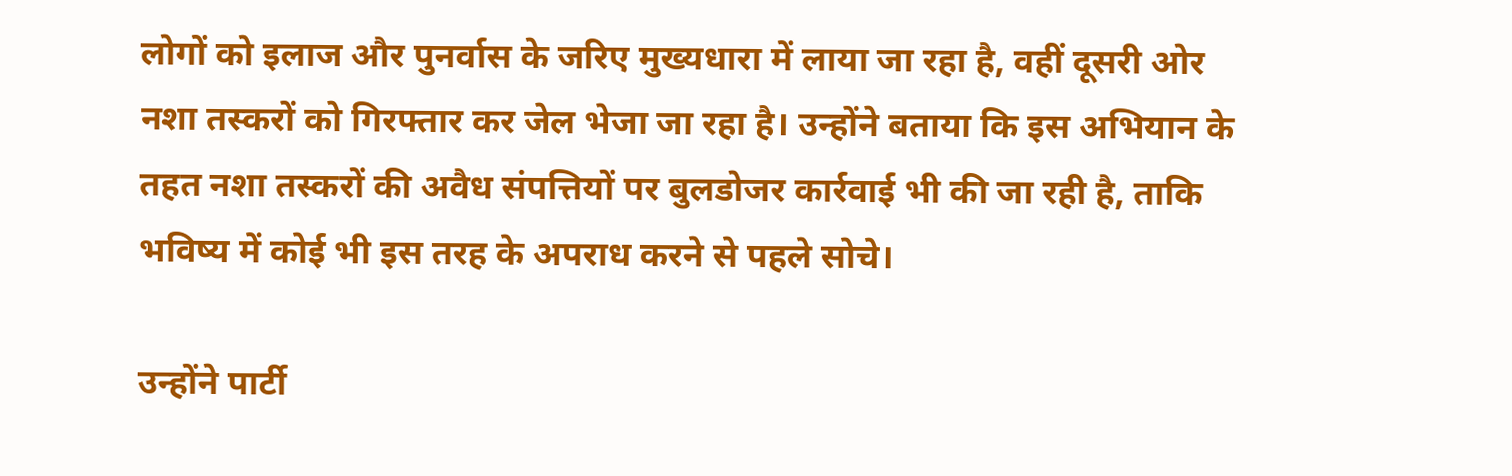लोगों को इलाज और पुनर्वास के जरिए मुख्यधारा में लाया जा रहा है, वहीं दूसरी ओर नशा तस्करों को गिरफ्तार कर जेल भेजा जा रहा है। उन्होंने बताया कि इस अभियान के तहत नशा तस्करों की अवैध संपत्तियों पर बुलडोजर कार्रवाई भी की जा रही है, ताकि भविष्य में कोई भी इस तरह के अपराध करने से पहले सोचे।

उन्होंने पार्टी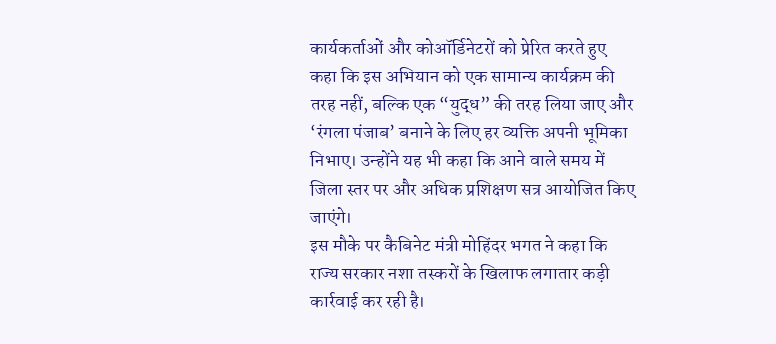कार्यकर्ताओं और कोऑर्डिनेटरों को प्रेरित करते हुए कहा कि इस अभियान को एक सामान्य कार्यक्रम की तरह नहीं, बल्कि एक “युद्ध” की तरह लिया जाए और ‘रंगला पंजाब’ बनाने के लिए हर व्यक्ति अपनी भूमिका निभाए। उन्होंने यह भी कहा कि आने वाले समय में जिला स्तर पर और अधिक प्रशिक्षण सत्र आयोजित किए जाएंगे।
इस मौके पर कैबिनेट मंत्री मोहिंदर भगत ने कहा कि राज्य सरकार नशा तस्करों के खिलाफ लगातार कड़ी कार्रवाई कर रही है।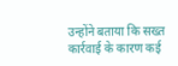उन्होंने बताया कि सख्त कार्रवाई के कारण कई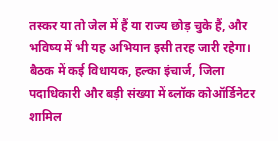तस्कर या तो जेल में हैं या राज्य छोड़ चुके हैं, और भविष्य में भी यह अभियान इसी तरह जारी रहेगा।
बैठक में कई विधायक, हल्का इंचार्ज, जिला पदाधिकारी और बड़ी संख्या में ब्लॉक कोऑर्डिनेटर शामिल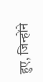हुए, जिन्होंने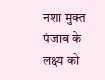नशा मुक्त पंजाब के लक्ष्य को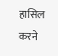हासिल करने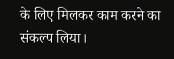के लिए मिलकर काम करने का संकल्प लिया।